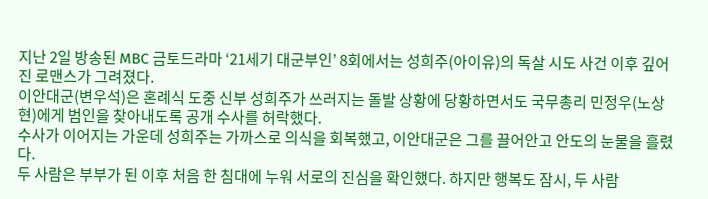지난 2일 방송된 MBC 금토드라마 ‘21세기 대군부인’ 8회에서는 성희주(아이유)의 독살 시도 사건 이후 깊어진 로맨스가 그려졌다.
이안대군(변우석)은 혼례식 도중 신부 성희주가 쓰러지는 돌발 상황에 당황하면서도 국무총리 민정우(노상현)에게 범인을 찾아내도록 공개 수사를 허락했다.
수사가 이어지는 가운데 성희주는 가까스로 의식을 회복했고, 이안대군은 그를 끌어안고 안도의 눈물을 흘렸다.
두 사람은 부부가 된 이후 처음 한 침대에 누워 서로의 진심을 확인했다. 하지만 행복도 잠시, 두 사람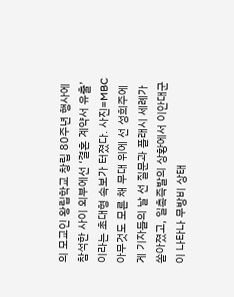의 모교인 왕립학교 창립 80주년 행사에 참석한 사이 외부에선 ‘결혼 계약서 유출’이라는 초대형 속보가 터졌다. 사진=MBC 아무것도 모른 채 무대 위에 선 성희주에게 기자들의 날 선 질문과 플래시 세례가 쏟아졌고, 일촉즉발의 상황에서 이안대군이 나타나 무방비 상태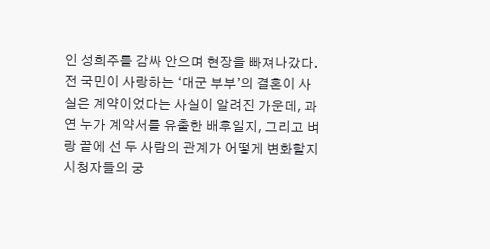인 성희주를 감싸 안으며 현장을 빠져나갔다.
전 국민이 사랑하는 ‘대군 부부’의 결혼이 사실은 계약이었다는 사실이 알려진 가운데, 과연 누가 계약서를 유출한 배후일지, 그리고 벼랑 끝에 선 두 사람의 관계가 어떻게 변화할지 시청자들의 궁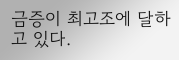금증이 최고조에 달하고 있다.